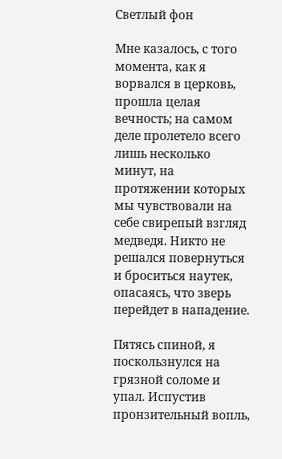Светлый фон

Мне казалось, с того момента, как я ворвался в церковь, прошла целая вечность; на самом деле пролетело всего лишь несколько минут, на протяжении которых мы чувствовали на себе свирепый взгляд медведя. Никто не решался повернуться и броситься наутек, опасаясь, что зверь перейдет в нападение.

Пятясь спиной, я поскользнулся на грязной соломе и упал. Испустив пронзительный вопль,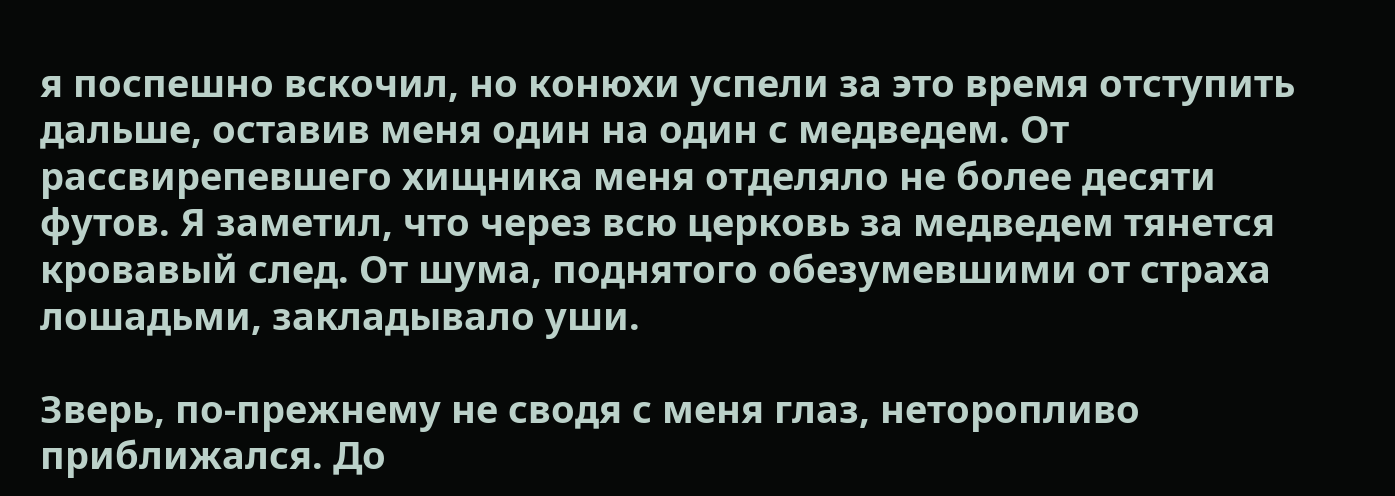я поспешно вскочил, но конюхи успели за это время отступить дальше, оставив меня один на один с медведем. От рассвирепевшего хищника меня отделяло не более десяти футов. Я заметил, что через всю церковь за медведем тянется кровавый след. От шума, поднятого обезумевшими от страха лошадьми, закладывало уши.

Зверь, по-прежнему не сводя с меня глаз, неторопливо приближался. До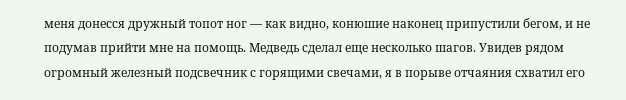меня донесся дружный топот ног — как видно, конюшие наконец припустили бегом, и не подумав прийти мне на помощь. Медведь сделал еще несколько шагов. Увидев рядом огромный железный подсвечник с горящими свечами, я в порыве отчаяния схватил его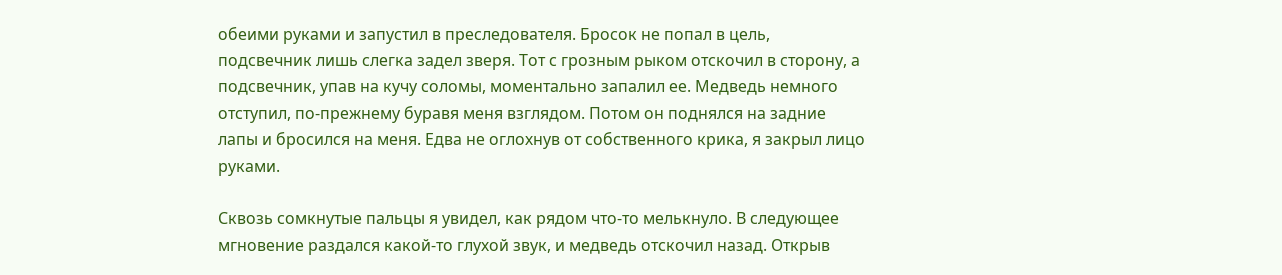обеими руками и запустил в преследователя. Бросок не попал в цель, подсвечник лишь слегка задел зверя. Тот с грозным рыком отскочил в сторону, а подсвечник, упав на кучу соломы, моментально запалил ее. Медведь немного отступил, по-прежнему буравя меня взглядом. Потом он поднялся на задние лапы и бросился на меня. Едва не оглохнув от собственного крика, я закрыл лицо руками.

Сквозь сомкнутые пальцы я увидел, как рядом что-то мелькнуло. В следующее мгновение раздался какой-то глухой звук, и медведь отскочил назад. Открыв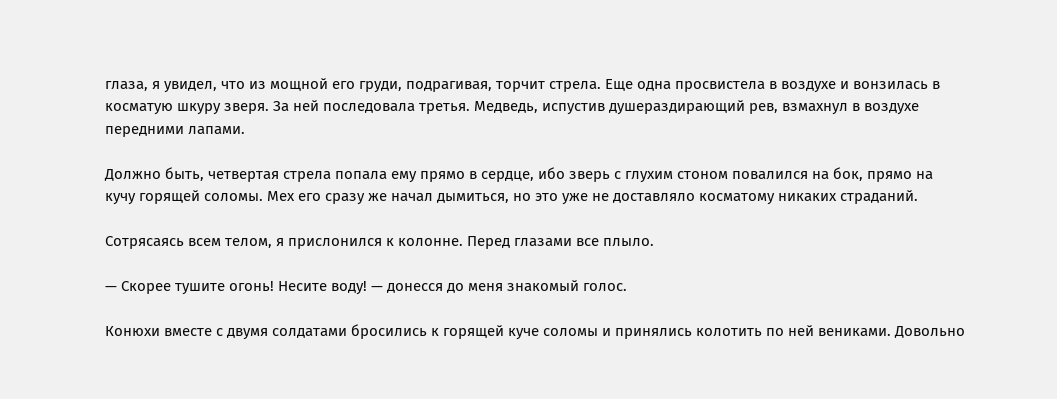глаза, я увидел, что из мощной его груди, подрагивая, торчит стрела. Еще одна просвистела в воздухе и вонзилась в косматую шкуру зверя. За ней последовала третья. Медведь, испустив душераздирающий рев, взмахнул в воздухе передними лапами.

Должно быть, четвертая стрела попала ему прямо в сердце, ибо зверь с глухим стоном повалился на бок, прямо на кучу горящей соломы. Мех его сразу же начал дымиться, но это уже не доставляло косматому никаких страданий.

Сотрясаясь всем телом, я прислонился к колонне. Перед глазами все плыло.

— Скорее тушите огонь! Несите воду! — донесся до меня знакомый голос.

Конюхи вместе с двумя солдатами бросились к горящей куче соломы и принялись колотить по ней вениками. Довольно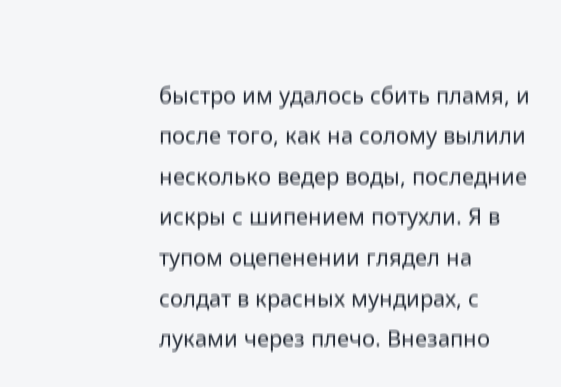быстро им удалось сбить пламя, и после того, как на солому вылили несколько ведер воды, последние искры с шипением потухли. Я в тупом оцепенении глядел на солдат в красных мундирах, с луками через плечо. Внезапно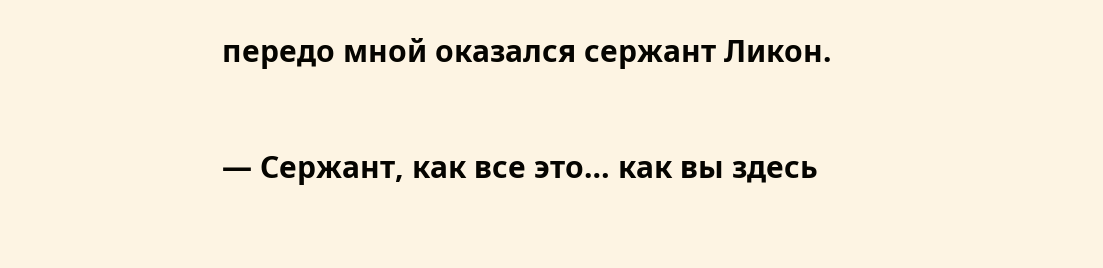передо мной оказался сержант Ликон.

— Сержант, как все это… как вы здесь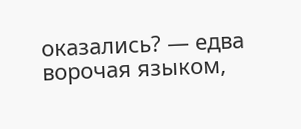оказались? — едва ворочая языком,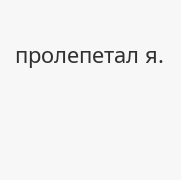пролепетал я.